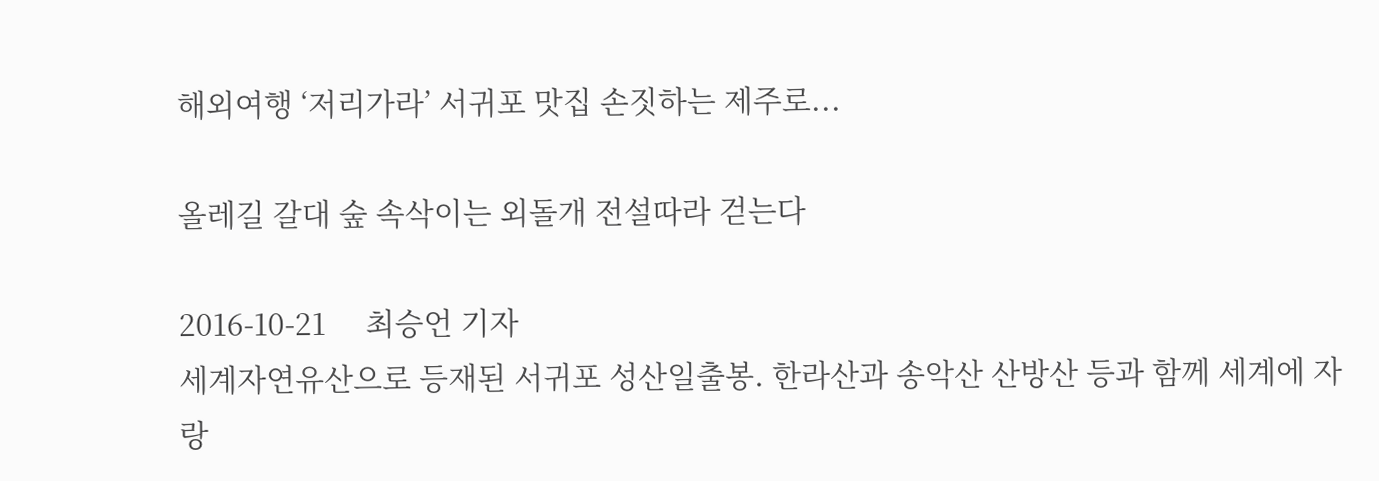해외여행 ‘저리가라’ 서귀포 맛집 손짓하는 제주로...

올레길 갈대 숲 속삭이는 외돌개 전설따라 걷는다

2016-10-21     최승언 기자
세계자연유산으로 등재된 서귀포 성산일출봉. 한라산과 송악산 산방산 등과 함께 세계에 자랑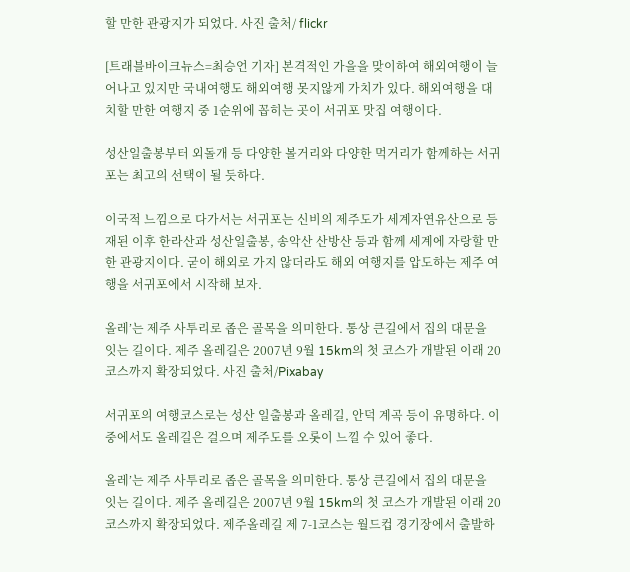할 만한 관광지가 되었다. 사진 출처/ flickr

[트래블바이크뉴스=최승언 기자] 본격적인 가을을 맞이하여 해외여행이 늘어나고 있지만 국내여행도 해외여행 못지않게 가치가 있다. 해외여행을 대치할 만한 여행지 중 1순위에 꼽히는 곳이 서귀포 맛집 여행이다.

성산일출봉부터 외돌개 등 다양한 볼거리와 다양한 먹거리가 함께하는 서귀포는 최고의 선택이 될 듯하다.

이국적 느낌으로 다가서는 서귀포는 신비의 제주도가 세계자연유산으로 등재된 이후 한라산과 성산일출봉, 송악산 산방산 등과 함께 세계에 자랑할 만한 관광지이다. 굳이 해외로 가지 않더라도 해외 여행지를 압도하는 제주 여행을 서귀포에서 시작해 보자.

올레’는 제주 사투리로 좁은 골목을 의미한다. 통상 큰길에서 집의 대문을 잇는 길이다. 제주 올레길은 2007년 9월 15km의 첫 코스가 개발된 이래 20코스까지 확장되었다. 사진 출처/Pixabay

서귀포의 여행코스로는 성산 일출봉과 올레길, 안덕 계곡 등이 유명하다. 이중에서도 올레길은 걸으며 제주도를 오롯이 느낄 수 있어 좋다.

올레’는 제주 사투리로 좁은 골목을 의미한다. 통상 큰길에서 집의 대문을 잇는 길이다. 제주 올레길은 2007년 9월 15km의 첫 코스가 개발된 이래 20코스까지 확장되었다. 제주올레길 제 7-1코스는 월드컵 경기장에서 출발하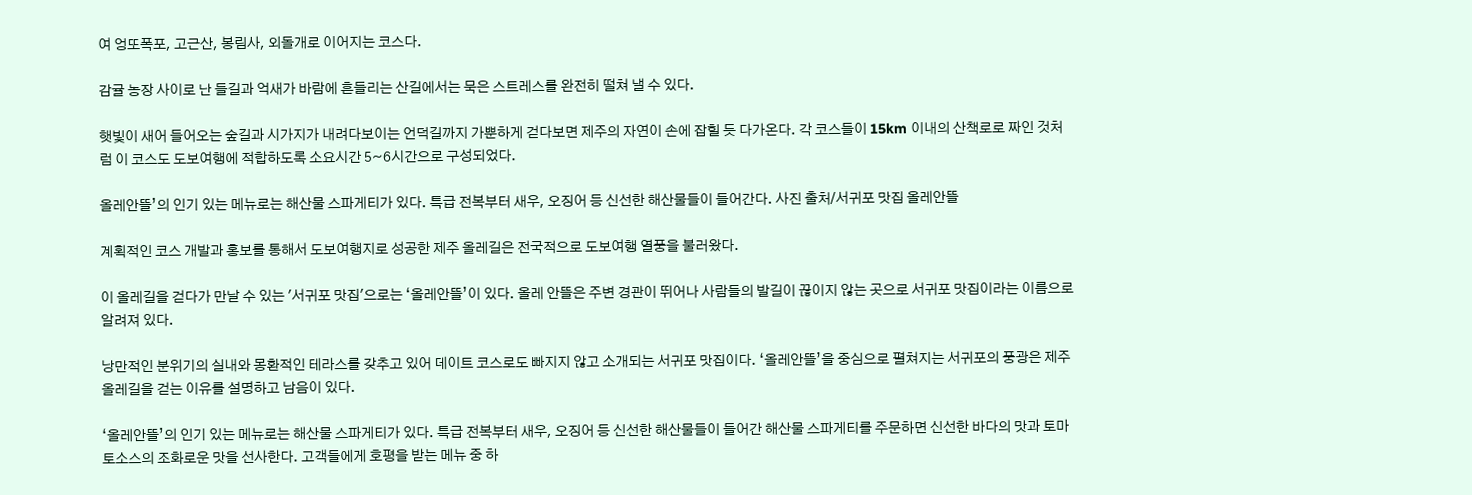여 엉또폭포, 고근산, 봉림사, 외돌개로 이어지는 코스다.

감귤 농장 사이로 난 들길과 억새가 바람에 흔들리는 산길에서는 묵은 스트레스를 완전히 떨쳐 낼 수 있다.

햇빛이 새어 들어오는 숲길과 시가지가 내려다보이는 언덕길까지 가뿐하게 걷다보면 제주의 자연이 손에 잡힐 듯 다가온다. 각 코스들이 15km 이내의 산책로로 짜인 것처럼 이 코스도 도보여행에 적합하도록 소요시간 5~6시간으로 구성되었다.

올레안뜰’의 인기 있는 메뉴로는 해산물 스파게티가 있다. 특급 전복부터 새우, 오징어 등 신선한 해산물들이 들어간다. 사진 출처/서귀포 맛집 올레안뜰

계획적인 코스 개발과 홍보를 통해서 도보여행지로 성공한 제주 올레길은 전국적으로 도보여행 열풍을 불러왔다.

이 올레길을 걷다가 만날 수 있는 '서귀포 맛집'으로는 ‘올레안뜰’이 있다. 올레 안뜰은 주변 경관이 뛰어나 사람들의 발길이 끊이지 않는 곳으로 서귀포 맛집이라는 이름으로 알려져 있다.

낭만적인 분위기의 실내와 몽환적인 테라스를 갖추고 있어 데이트 코스로도 빠지지 않고 소개되는 서귀포 맛집이다. ‘올레안뜰’을 중심으로 펼쳐지는 서귀포의 풍광은 제주 올레길을 걷는 이유를 설명하고 남음이 있다.

‘올레안뜰’의 인기 있는 메뉴로는 해산물 스파게티가 있다. 특급 전복부터 새우, 오징어 등 신선한 해산물들이 들어간 해산물 스파게티를 주문하면 신선한 바다의 맛과 토마토소스의 조화로운 맛을 선사한다. 고객들에게 호평을 받는 메뉴 중 하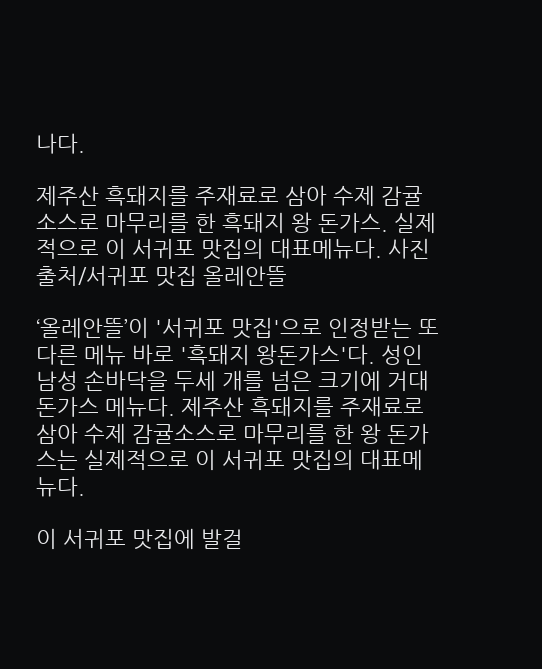나다.

제주산 흑돼지를 주재료로 삼아 수제 감귤소스로 마무리를 한 흑돼지 왕 돈가스. 실제적으로 이 서귀포 맛집의 대표메뉴다. 사진 출처/서귀포 맛집 올레안뜰

‘올레안뜰’이 '서귀포 맛집'으로 인정받는 또 다른 메뉴 바로 '흑돼지 왕돈가스'다. 성인 남성 손바닥을 두세 개를 넘은 크기에 거대 돈가스 메뉴다. 제주산 흑돼지를 주재료로 삼아 수제 감귤소스로 마무리를 한 왕 돈가스는 실제적으로 이 서귀포 맛집의 대표메뉴다.

이 서귀포 맛집에 발걸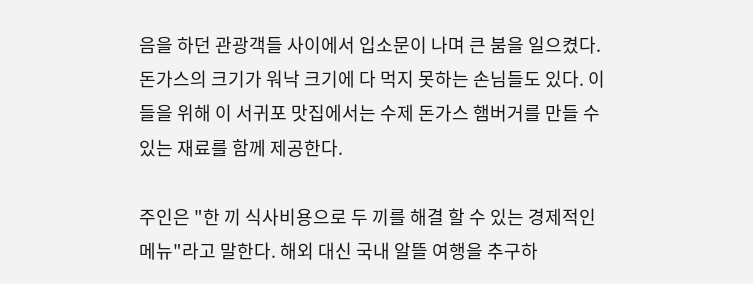음을 하던 관광객들 사이에서 입소문이 나며 큰 붐을 일으켰다. 돈가스의 크기가 워낙 크기에 다 먹지 못하는 손님들도 있다. 이들을 위해 이 서귀포 맛집에서는 수제 돈가스 햄버거를 만들 수 있는 재료를 함께 제공한다.

주인은 "한 끼 식사비용으로 두 끼를 해결 할 수 있는 경제적인 메뉴"라고 말한다. 해외 대신 국내 알뜰 여행을 추구하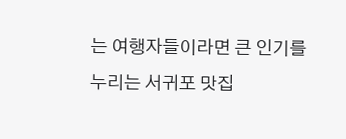는 여행자들이라면 큰 인기를 누리는 서귀포 맛집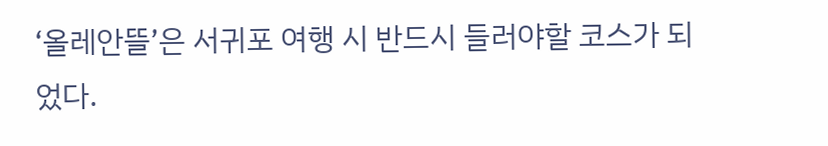‘올레안뜰’은 서귀포 여행 시 반드시 들러야할 코스가 되었다.